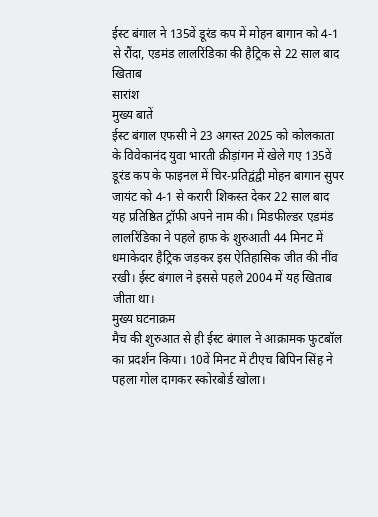ईस्ट बंगाल ने 135वें डूरंड कप में मोहन बागान को 4-1 से रौंदा, एडमंड लालरिंडिका की हैट्रिक से 22 साल बाद खिताब
सारांश
मुख्य बातें
ईस्ट बंगाल एफसी ने 23 अगस्त 2025 को कोलकाता के विवेकानंद युवा भारती क्रीड़ांगन में खेले गए 135वें डूरंड कप के फाइनल में चिर-प्रतिद्वंद्वी मोहन बागान सुपर जायंट को 4-1 से करारी शिकस्त देकर 22 साल बाद यह प्रतिष्ठित ट्रॉफी अपने नाम की। मिडफील्डर एडमंड लालरिंडिका ने पहले हाफ के शुरुआती 44 मिनट में धमाकेदार हैट्रिक जड़कर इस ऐतिहासिक जीत की नींव रखी। ईस्ट बंगाल ने इससे पहले 2004 में यह खिताब जीता था।
मुख्य घटनाक्रम
मैच की शुरुआत से ही ईस्ट बंगाल ने आक्रामक फुटबॉल का प्रदर्शन किया। 10वें मिनट में टीएच बिपिन सिंह ने पहला गोल दागकर स्कोरबोर्ड खोला।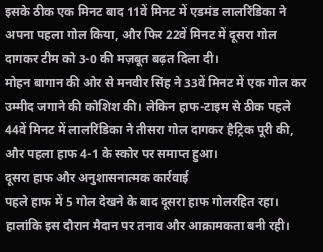इसके ठीक एक मिनट बाद 11वें मिनट में एडमंड लालरिंडिका ने अपना पहला गोल किया, और फिर 22वें मिनट में दूसरा गोल दागकर टीम को 3-0 की मज़बूत बढ़त दिला दी।
मोहन बागान की ओर से मनवीर सिंह ने 33वें मिनट में एक गोल कर उम्मीद जगाने की कोशिश की। लेकिन हाफ-टाइम से ठीक पहले 44वें मिनट में लालरिंडिका ने तीसरा गोल दागकर हैट्रिक पूरी की, और पहला हाफ 4-1 के स्कोर पर समाप्त हुआ।
दूसरा हाफ और अनुशासनात्मक कार्रवाई
पहले हाफ में 5 गोल देखने के बाद दूसरा हाफ गोलरहित रहा। हालांकि इस दौरान मैदान पर तनाव और आक्रामकता बनी रही।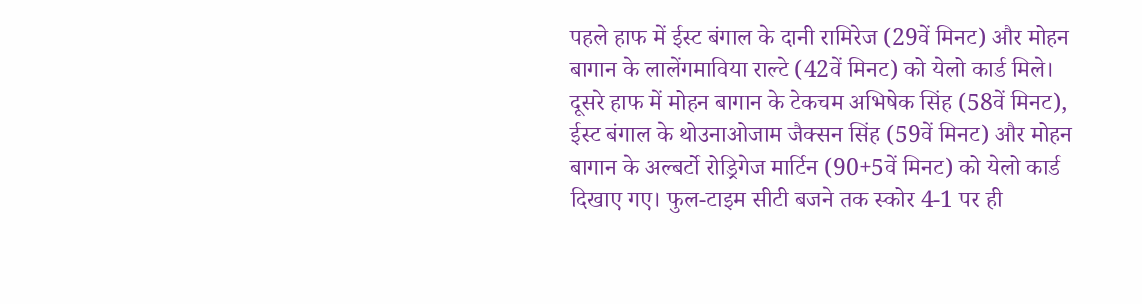पहले हाफ में ईस्ट बंगाल के दानी रामिरेज (29वें मिनट) और मोहन बागान के लालेंगमाविया राल्टे (42वें मिनट) को येलो कार्ड मिले। दूसरे हाफ में मोहन बागान के टेकचम अभिषेक सिंह (58वें मिनट), ईस्ट बंगाल के थोउनाओजाम जैक्सन सिंह (59वें मिनट) और मोहन बागान के अल्बर्टो रोड्रिगेज मार्टिन (90+5वें मिनट) को येलो कार्ड दिखाए गए। फुल-टाइम सीटी बजने तक स्कोर 4-1 पर ही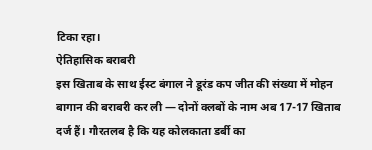टिका रहा।
ऐतिहासिक बराबरी
इस खिताब के साथ ईस्ट बंगाल ने डूरंड कप जीत की संख्या में मोहन बागान की बराबरी कर ली — दोनों क्लबों के नाम अब 17-17 खिताब दर्ज हैं। गौरतलब है कि यह कोलकाता डर्बी का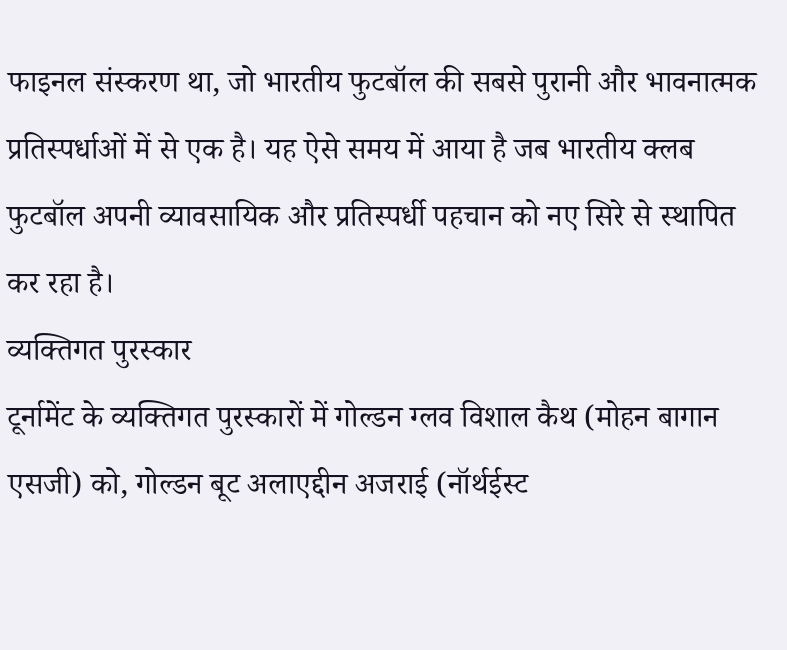फाइनल संस्करण था, जो भारतीय फुटबॉल की सबसे पुरानी और भावनात्मक प्रतिस्पर्धाओं में से एक है। यह ऐसे समय में आया है जब भारतीय क्लब फुटबॉल अपनी व्यावसायिक और प्रतिस्पर्धी पहचान को नए सिरे से स्थापित कर रहा है।
व्यक्तिगत पुरस्कार
टूर्नामेंट के व्यक्तिगत पुरस्कारों में गोल्डन ग्लव विशाल कैथ (मोहन बागान एसजी) को, गोल्डन बूट अलाएद्दीन अजराई (नॉर्थईस्ट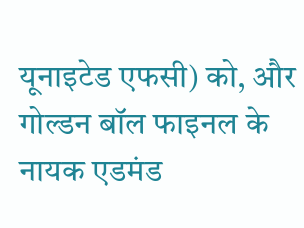यूनाइटेड एफसी) को, और गोल्डन बॉल फाइनल के नायक एडमंड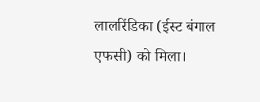लालरिंडिका (ईस्ट बंगाल एफसी) को मिला।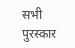सभी पुरस्कार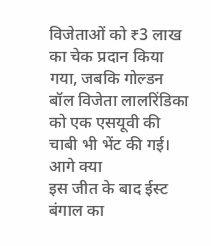विजेताओं को ₹3 लाख का चेक प्रदान किया गया, जबकि गोल्डन बॉल विजेता लालरिंडिका को एक एसयूवी की चाबी भी भेंट की गई।
आगे क्या
इस जीत के बाद ईस्ट बंगाल का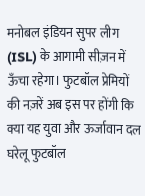मनोबल इंडियन सुपर लीग (ISL) के आगामी सीज़न में ऊँचा रहेगा। फुटबॉल प्रेमियों की नज़रें अब इस पर होंगी कि क्या यह युवा और ऊर्जावान दल घरेलू फुटबॉल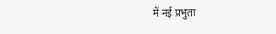में नई प्रभुता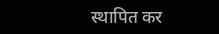स्थापित कर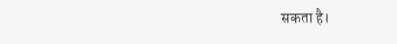सकता है।